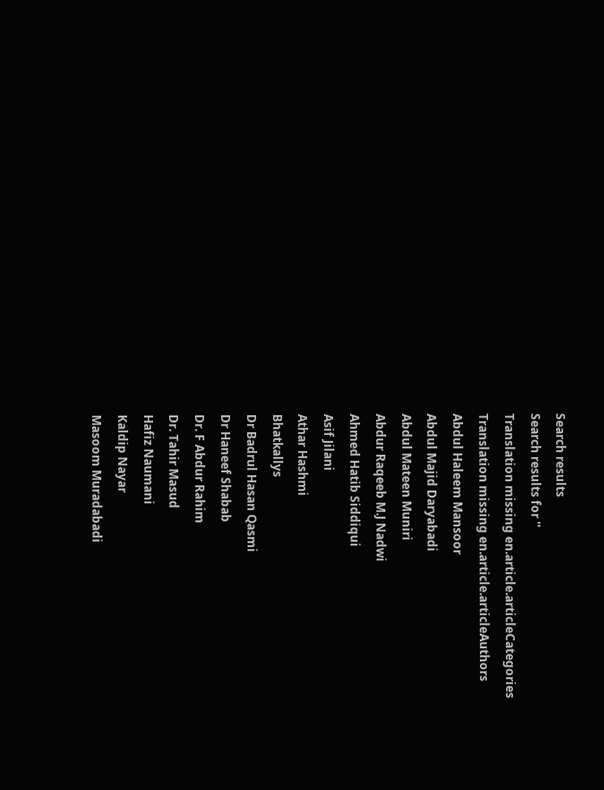Search results
Search results for ''
Translation missing en.article.articleCategories
Translation missing en.article.articleAuthors
Abdul Haleem Mansoor
Abdul Majid Daryabadi
Abdul Mateen Muniri
Abdur Raqeeb M.J Nadwi
Ahmed Hatib Siddiqui
Asif Jilani
Athar Hashmi
Bhatkallys
Dr Badrul Hasan Qasmi
Dr Haneef Shabab
Dr. F Abdur Rahim
Dr. Tahir Masud
Hafiz Naumani
Kaldip Nayar
Masoom Muradabadi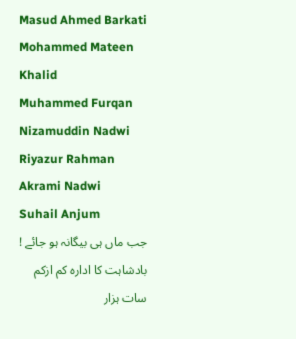Masud Ahmed Barkati
Mohammed Mateen Khalid
Muhammed Furqan
Nizamuddin Nadwi
Riyazur Rahman Akrami Nadwi
Suhail Anjum
جب ماں ہی بیگانہ ہو جائے !
بادشاہت کا ادارہ کم ازکم سات ہزار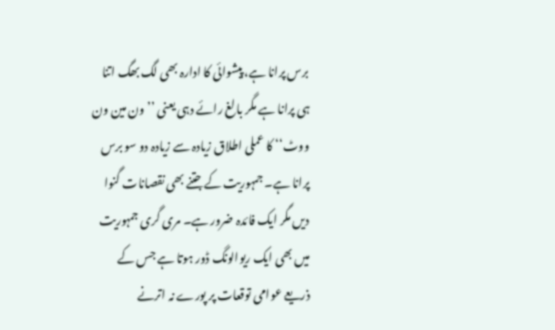برس پرانا ہے، پیشوائی کا ادارہ بھی لگ بھگ اتنا ہی پرانا ہے مگر بالغ رائے دہی یعنی ’’ون مین ون ووٹ‘‘ کا عملی اطلاق زیادہ سے زیادہ دو سو برس پرانا ہے۔ جمہوریت کے جتنے بھی نقصانات گنوا دیں مگر ایک فائدہ ضرور ہے۔ مری گری جمہوریت میں بھی ایک ریوالونگ ڈور ہوتا ہے جس کے ذریعے عوامی توقعات پر پورے نہ اترنے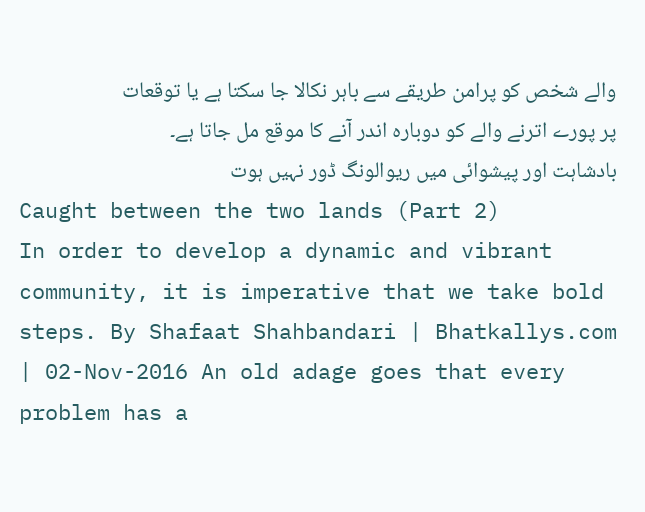والے شخص کو پرامن طریقے سے باہر نکالا جا سکتا ہے یا توقعات پر پورے اترنے والے کو دوبارہ اندر آنے کا موقع مل جاتا ہے۔ بادشاہت اور پیشوائی میں ریوالونگ ڈور نہیں ہوت
Caught between the two lands (Part 2)
In order to develop a dynamic and vibrant community, it is imperative that we take bold steps. By Shafaat Shahbandari | Bhatkallys.com | 02-Nov-2016 An old adage goes that every problem has a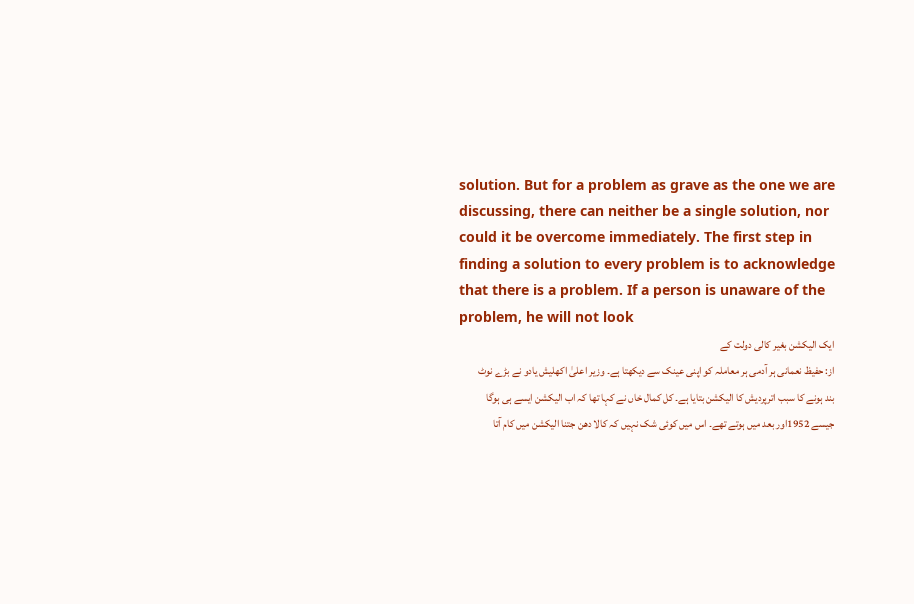solution. But for a problem as grave as the one we are discussing, there can neither be a single solution, nor could it be overcome immediately. The first step in finding a solution to every problem is to acknowledge that there is a problem. If a person is unaware of the problem, he will not look
ایک الیکشن بغیر کالی دولت کے
از: حفیظ نعمانی ہر آدمی ہر معاملہ کو اپنی عینک سے دیکھتا ہے۔ وزیر اعلیٰ اکھلیش یادو نے بڑے نوٹ بند ہونے کا سبب اترپردیش کا الیکشن بتایا ہے۔ کل کمال خاں نے کہا تھا کہ اب الیکشن ایسے ہی ہوگا جیسے 1952اور بعد میں ہوتے تھے۔ اس میں کوئی شک نہیں کہ کالا دھن جتنا الیکشن میں کام آتا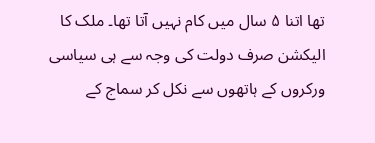تھا اتنا ۵ سال میں کام نہیں آتا تھا۔ ملک کا الیکشن صرف دولت کی وجہ سے ہی سیاسی ورکروں کے ہاتھوں سے نکل کر سماج کے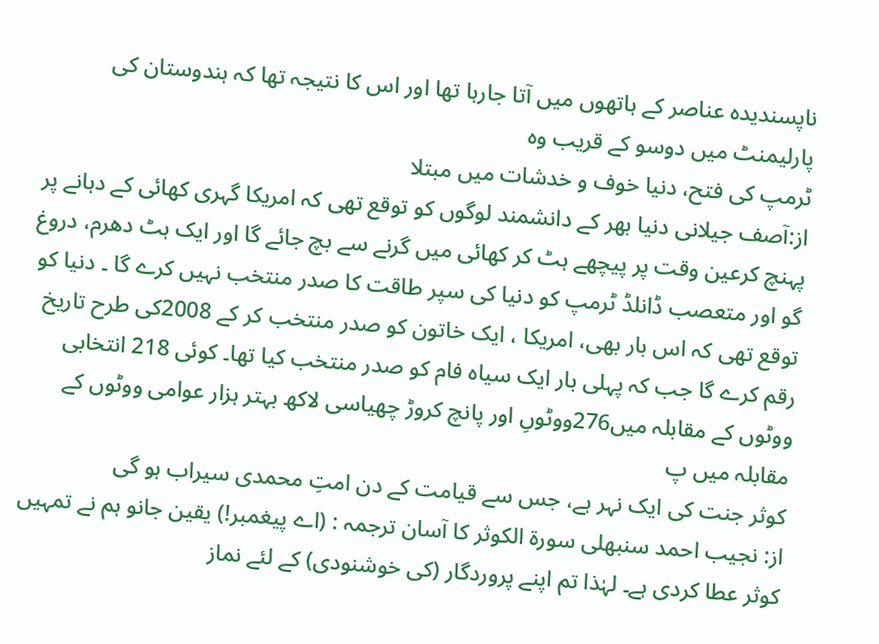ناپسندیدہ عناصر کے ہاتھوں میں آتا جارہا تھا اور اس کا نتیجہ تھا کہ ہندوستان کی پارلیمنٹ میں دوسو کے قریب وہ
ٹرمپ کی فتح، دنیا خوف و خدشات میں مبتلا
از:آصف جیلانی دنیا بھر کے دانشمند لوگوں کو توقع تھی کہ امریکا گہری کھائی کے دہانے پر پہنچ کرعین وقت پر پیچھے ہٹ کر کھائی میں گرنے سے بچ جائے گا اور ایک ہٹ دھرم، دروغ گو اور متعصب ڈانلڈ ٹرمپ کو دنیا کی سپر طاقت کا صدر منتخب نہیں کرے گا ۔ دنیا کو توقع تھی کہ اس بار بھی، امریکا ، ایک خاتون کو صدر منتخب کر کے 2008کی طرح تاریخ رقم کرے گا جب کہ پہلی بار ایک سیاہ فام کو صدر منتخب کیا تھا۔ کوئی 218 انتخابی ووٹوں کے مقابلہ میں276ووٹوںِ اور پانچ کروڑ چھیاسی لاکھ بہتر ہزار عوامی ووٹوں کے مقابلہ میں پ
کوثر جنت کی ایک نہر ہے، جس سے قیامت کے دن امتِ محمدی سیراب ہو گی
از: نجیب احمد سنبھلی سورۃ الکوثر کا آسان ترجمہ : (اے پیغمبر!) یقین جانو ہم نے تمہیں کوثر عطا کردی ہے۔ لہٰذا تم اپنے پروردگار (کی خوشنودی) کے لئے نماز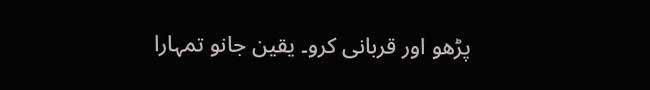پڑھو اور قربانی کرو۔ یقین جانو تمہارا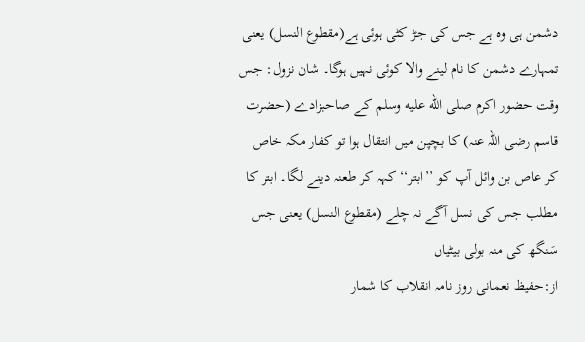دشمن ہی وہ ہے جس کی جڑ کٹی ہوئی ہے(مقطوع النسل) یعنی تمہارے دشمن کا نام لینے والا کوئی نہیں ہوگا۔ شان نزول: جس وقت حضور اکرم صلى الله عليه وسلم کے صاحبزادے (حضرت قاسم رضی اللہ عنہ) کا بچپن میں انتقال ہوا تو کفار مکہ خاص کر عاص بن وائل آپ کو ’’ابتر‘‘ کہہ کر طعنہ دینے لگا۔ ابتر کا مطلب جس کی نسل آگے نہ چلے (مقطوع النسل) یعنی جس
سَنگھ کی منہ بولی بیٹیاں
از:حفیظ نعمانی روز نامہ انقلاب کا شمار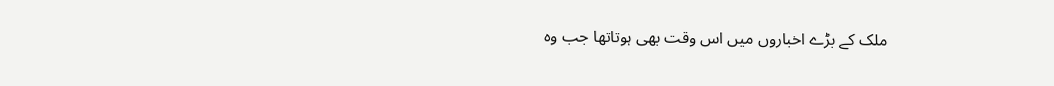ملک کے بڑے اخباروں میں اس وقت بھی ہوتاتھا جب وہ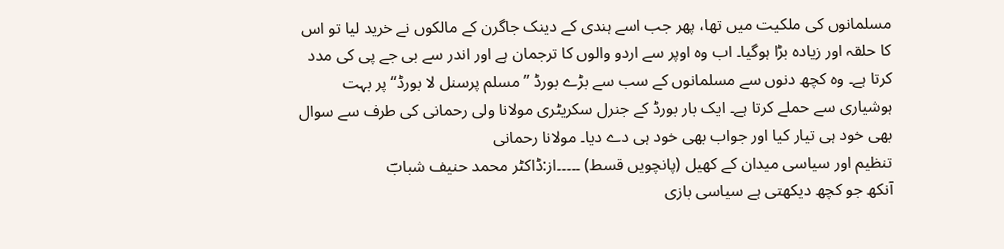مسلمانوں کی ملکیت میں تھا، پھر جب اسے ہندی کے دینک جاگرن کے مالکوں نے خرید لیا تو اس کا حلقہ اور زیادہ بڑا ہوگیا۔ اب وہ اوپر سے اردو والوں کا ترجمان ہے اور اندر سے بی جے پی کی مدد کرتا ہے۔ وہ کچھ دنوں سے مسلمانوں کے سب سے بڑے بورڈ ’’مسلم پرسنل لا بورڈ‘‘ پر بہت ہوشیاری سے حملے کرتا ہے۔ ایک بار بورڈ کے جنرل سکریٹری مولانا ولی رحمانی کی طرف سے سوال بھی خود ہی تیار کیا اور جواب بھی خود ہی دے دیا۔ مولانا رحمانی
تنظیم اور سیاسی میدان کے کھیل (پانچویں قسط) ۔۔۔۔۔از:ڈاکٹر محمد حنیف شبابؔ
آنکھ جو کچھ دیکھتی ہے سیاسی بازی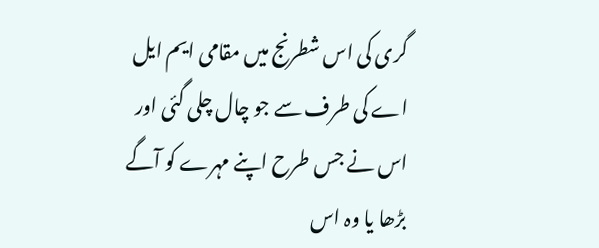گری کی اس شطرنج میں مقامی ایم ایل اے کی طرف سے جو چال چلی گئی اور اس نے جس طرح اپنے مہرے کو آگے بڑھا یا وہ اس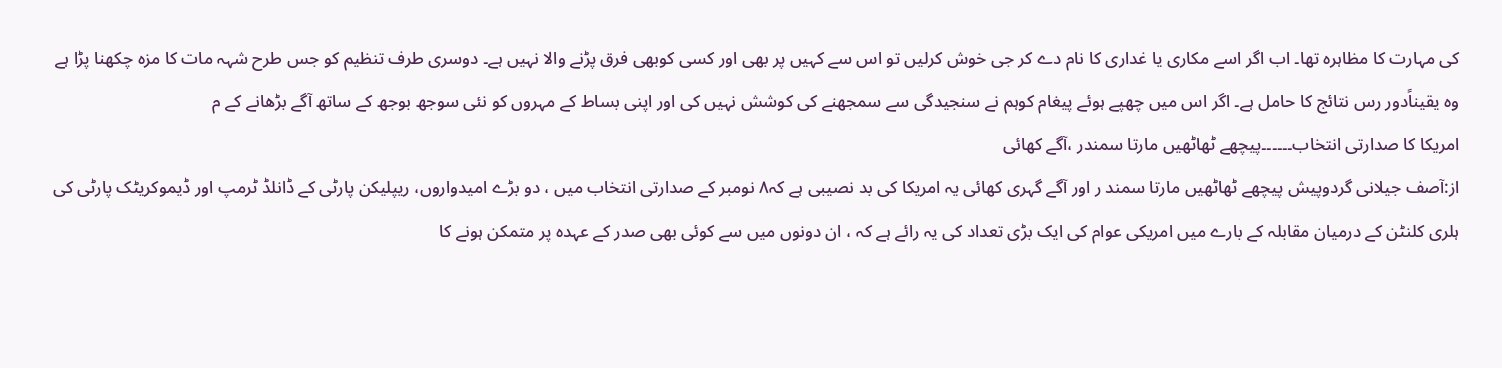کی مہارت کا مظاہرہ تھا۔ اب اگر اسے مکاری یا غداری کا نام دے کر جی خوش کرلیں تو اس سے کہیں پر بھی اور کسی کوبھی فرق پڑنے والا نہیں ہے۔ دوسری طرف تنظیم کو جس طرح شہہ مات کا مزہ چکھنا پڑا ہے وہ یقیناًدور رس نتائج کا حامل ہے۔ اگر اس میں چھپے ہوئے پیغام کوہم نے سنجیدگی سے سمجھنے کی کوشش نہیں کی اور اپنی بساط کے مہروں کو نئی سوجھ بوجھ کے ساتھ آگے بڑھانے کے م
امریکا کا صدارتی انتخاب۔۔۔۔۔۔پیچھے ٹھاٹھیں مارتا سمندر ،آگے کھائی
از:آصف جیلانی گردوپیش پیچھے ٹھاٹھیں مارتا سمند ر اور آگے گہری کھائی یہ امریکا کی بد نصیبی ہے کہ۸ نومبر کے صدارتی انتخاب میں ، دو بڑے امیدواروں، ریپلیکن پارٹی کے ڈانلڈ ٹرمپ اور ڈیموکریٹک پارٹی کی ہلری کلنٹن کے درمیان مقابلہ کے بارے میں امریکی عوام کی ایک بڑی تعداد کی یہ رائے ہے کہ ، ان دونوں میں سے کوئی بھی صدر کے عہدہ پر متمکن ہونے کا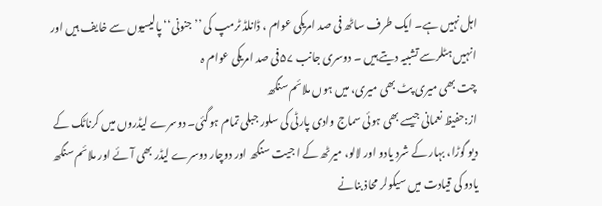اہل نہیں ہے۔ ایک طرف ساٹھ فی صد امریکی عوام ، ڈانلڈ ٹرمپ کی ’’جنونی‘‘ پالیسیوں سے خایف ہیں اور انہیں ہٹلرسے تشبیہ دیتے ہیں ۔ دوسری جانب ۵۷فی صد امریکی عوام ہ
چت بھی میری پٹ بھی میری، میں ہوں ملائم سنگھ
از:حفیظ نعمانی جیسے بھی ہوئی سماج وادی پارٹی کی سلور جبلی تمام ہوگئی۔ دوسرے لیڈروں میں کرناٹک کے دیو گوڑا، بہار کے شرد یادو اور لالو، میرٹھ کے ا جیت سنگھ اور دوچار دوسرے لیڈر بھی آئے اور ملائم سنگھ یادو کی قیادت میں سیکولر محاذ بنانے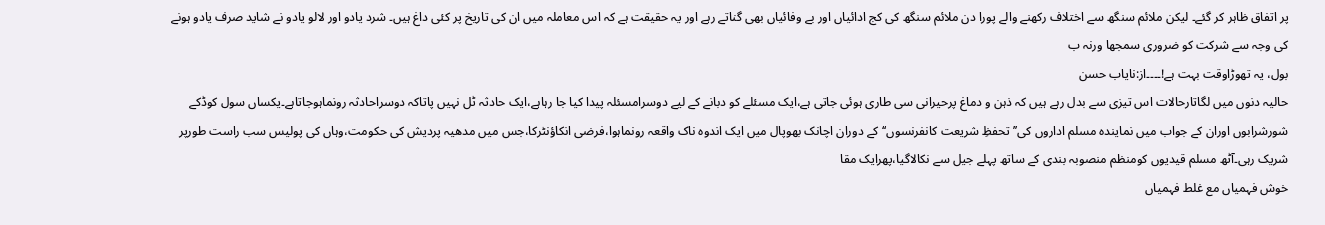پر اتفاق ظاہر کر گئے۔ لیکن ملائم سنگھ سے اختلاف رکھنے والے پورا دن ملائم سنگھ کی کج ادائیاں اور بے وفائیاں بھی گناتے رہے اور یہ حقیقت ہے کہ اس معاملہ میں ان کی تاریخ پر کئی داغ ہیں۔ شرد یادو اور لالو یادو نے شاید صرف یادو ہونے کی وجہ سے شرکت کو ضروری سمجھا ورنہ ب
بول، یہ تھوڑاوقت بہت ہے!۔۔۔۔از:نایاب حسن
حالیہ دنوں میں لگاتارحالات اس تیزی سے بدل رہے ہیں کہ ذہن و دماغ پرحیرانی سی طاری ہوئی جاتی ہے،ایک مسئلے کو دبانے کے لیے دوسرامسئلہ پیدا کیا جا رہاہے،ایک حادثہ ٹل نہیں پاتاکہ دوسراحادثہ رونماہوجاتاہے۔یکساں سول کوڈکے شورشرابوں اوران کے جواب میں نمایندہ مسلم اداروں کی’’تحفظِ شریعت کانفرنسوں‘‘کے دوران اچانک بھوپال میں ایک اندوہ ناک واقعہ رونماہوا،فرضی انکاؤنٹرکا،جس میں مدھیہ پردیش کی حکومت،وہاں کی پولیس سب راست طورپر شریک رہی۔آٹھ مسلم قیدیوں کومنظم منصوبہ بندی کے ساتھ پہلے جیل سے نکالاگیا،پھرایک مقا
خوش فہمیاں مع غلط فہمیاں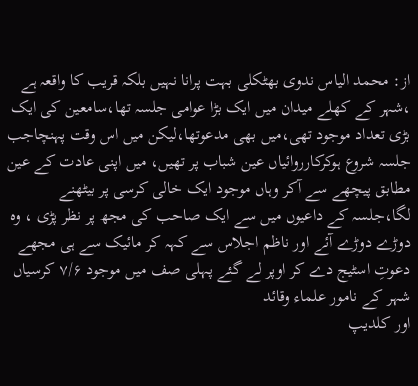از: محمد الیاس ندوی بھٹکلی بہت پرانا نہیں بلکہ قریب کا واقعہ ہے ،شہر کے کھلے میدان میں ایک بڑا عوامی جلسہ تھا،سامعین کی ایک بڑی تعداد موجود تھی،میں بھی مدعوتھا،لیکن میں اس وقت پہنچاجب جلسہ شروع ہوکرکارروائیاں عین شباب پر تھیں، میں اپنی عادت کے عین مطابق پیچھے سے آکر وہاں موجود ایک خالی کرسی پر بیٹھنے لگا،جلسہ کے داعیوں میں سے ایک صاحب کی مجھ پر نظر پڑی ، وہ دوڑے دوڑے آئے اور ناظم اجلاس سے کہہ کر مائیک سے ہی مجھے دعوتِ اسٹیج دے کر اوپر لے گئے پہلی صف میں موجود ۷/۶ کرسیاں شہر کے نامور علماء وقائد
اور کلدیپ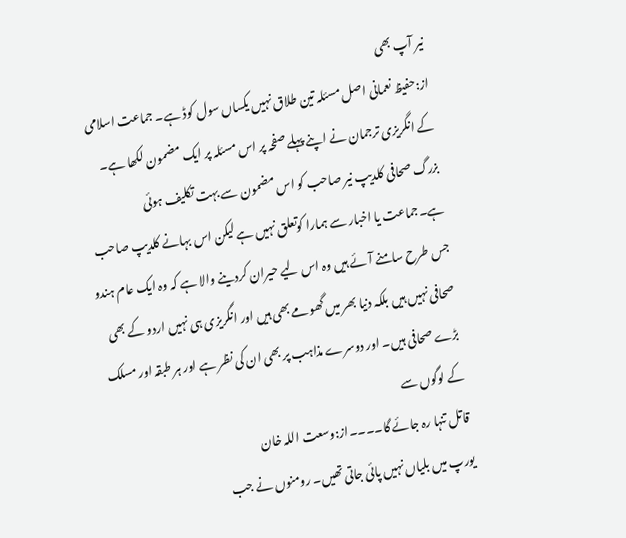نیر آپ بھی
از:حفیظ نعمانی اصل مسئلہ تین طلاق نہیں یکساں سول کوڈ ہے۔ جماعت اسلامی کے انگریزی ترجمان نے اپنے پہلے صفحہ پر اس مسئلہ پر ایک مضمون لکھا ہے۔ بزرگ صحافی کلدیپ نیر صاحب کو اس مضمون سے بہت تکلیف ہوئی ہے۔جماعت یا اخبار سے ہمارا کوتعلق نہیں ہے لیکن اس بہانے کلدیپ صاحب جس طرح سامنے آئے ہیں وہ اس لیے حیران کردینے والا ہے کہ وہ ایک عام ہندو صحافی نہیں ہیں بلکہ دنیا بھر میں گھومے بھی ہیں اور انگریزی ہی نہیں اردو کے بھی بڑے صحافی ہیں۔ اور دوسرے مذاہب پر بھی ان کی نظر ہے اور ہر طبقہ اور مسلک کے لوگوں سے
قاتل تنہا رہ جائے گا۔۔۔۔از:وسعت اللہ خان
یورپ میں بلیاں نہیں پائی جاتی تھیں۔ رومنوں نے جب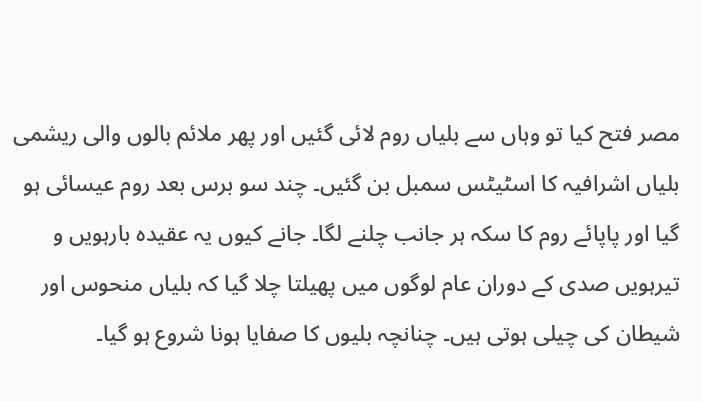مصر فتح کیا تو وہاں سے بلیاں روم لائی گئیں اور پھر ملائم بالوں والی ریشمی بلیاں اشرافیہ کا اسٹیٹس سمبل بن گئیں۔ چند سو برس بعد روم عیسائی ہو گیا اور پاپائے روم کا سکہ ہر جانب چلنے لگا۔ جانے کیوں یہ عقیدہ بارہویں و تیرہویں صدی کے دوران عام لوگوں میں پھیلتا چلا گیا کہ بلیاں منحوس اور شیطان کی چیلی ہوتی ہیں۔ چنانچہ بلیوں کا صفایا ہونا شروع ہو گیا۔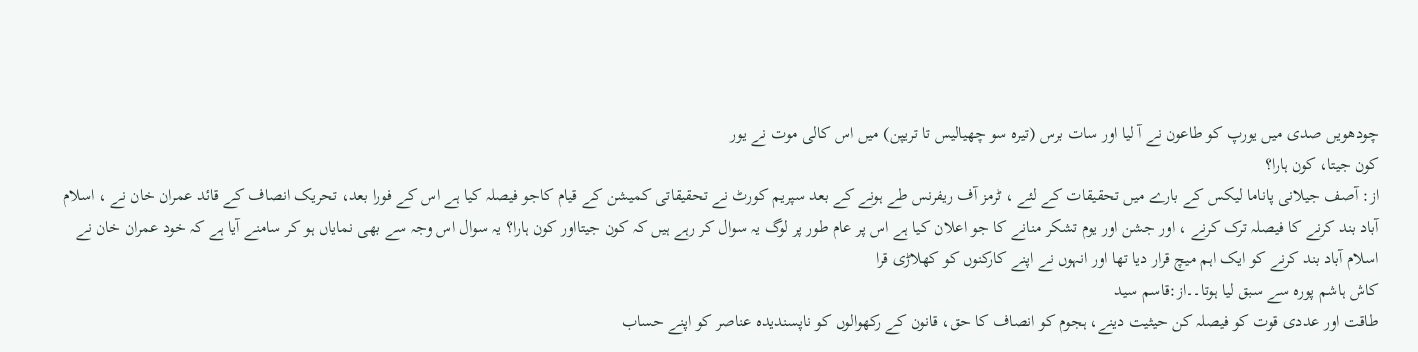چودھویں صدی میں یورپ کو طاعون نے آ لیا اور سات برس (تیرہ سو چھیالیس تا تریپن) میں اس کالی موت نے یور
کون جیتا، کون ہارا؟
از: آصف جیلانی پاناما لیکس کے بارے میں تحقیقات کے لئے ، ٹرمز آف ریفرنس طے ہونے کے بعد سپریم کورٹ نے تحقیقاتی کمیشن کے قیام کاجو فیصلہ کیا ہے اس کے فورا بعد، تحریک انصاف کے قائد عمران خان نے ، اسلام آباد بند کرنے کا فیصلہ ترک کرنے ، اور جشن اور یوم تشکر منانے کا جو اعلان کیا ہے اس پر عام طور پر لوگ یہ سوال کر رہے ہیں کہ کون جیتااور کون ہارا؟ یہ سوال اس وجہ سے بھی نمایاں ہو کر سامنے آیا ہے کہ خود عمران خان نے اسلام آباد بند کرنے کو ایک اہم میچ قرار دیا تھا اور انہوں نے اپنے کارکنوں کو کھلاڑی قرا
کاش ہاشم پورہ سے سبق لیا ہوتا۔۔از:قاسم سید
طاقت اور عددی قوت کو فیصلہ کن حیثیت دینے، ہجوم کو انصاف کا حق، قانون کے رکھوالوں کو ناپسندیدہ عناصر کو اپنے حساب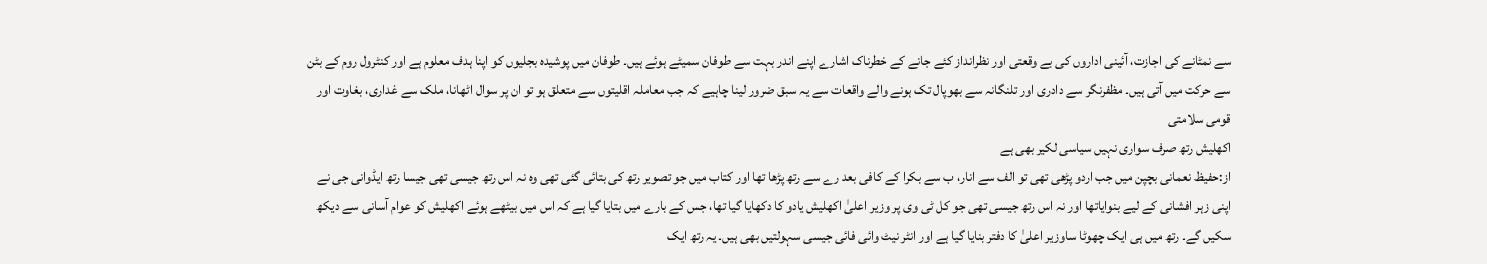سے نمٹانے کی اجازت، آئینی اداروں کی بے وقعتی اور نظرانداز کئے جانے کے خطرناک اشارے اپنے اندر بہت سے طوفان سمیٹے ہوئے ہیں۔ طوفان میں پوشیدہ بجلیوں کو اپنا ہدف معلوم ہے اور کنٹرول روم کے بٹن سے حرکت میں آتی ہیں۔ مظفرنگر سے دادری اور تلنگانہ سے بھوپال تک ہونے والے واقعات سے یہ سبق ضرور لینا چاہیے کہ جب معاملہ اقلیتوں سے متعلق ہو تو ان پر سوال اٹھانا، ملک سے غداری، بغاوت اور قومی سلامتی
اکھلیش رتھ صرف سواری نہیں سیاسی لکیر بھی ہے
از:حفیظ نعمانی بچپن میں جب اردو پڑھی تھی تو الف سے انار، ب سے بکرا کے کافی بعد رے سے رتھ پڑھا تھا اور کتاب میں جو تصویر رتھ کی بتائی گئی تھی وہ نہ اس رتھ جیسی تھی جیسا رتھ ایڈوانی جی نے اپنی زہر افشانی کے لیے بنوایاتھا اور نہ اس رتھ جیسی تھی جو کل ٹی وی پر وزیر اعلیٰ اکھلیش یادو کا دکھایا گیا تھا، جس کے بارے میں بتایا گیا ہے کہ اس میں بیٹھے ہوئے اکھلیش کو عوام آسانی سے دیکھ سکیں گے۔ رتھ میں ہی ایک چھوٹا ساوزیر اعلیٰ کا دفتر بنایا گیا ہے اور انٹر نیٹ وائی فائی جیسی سہولتیں بھی ہیں۔ یہ رتھ ایک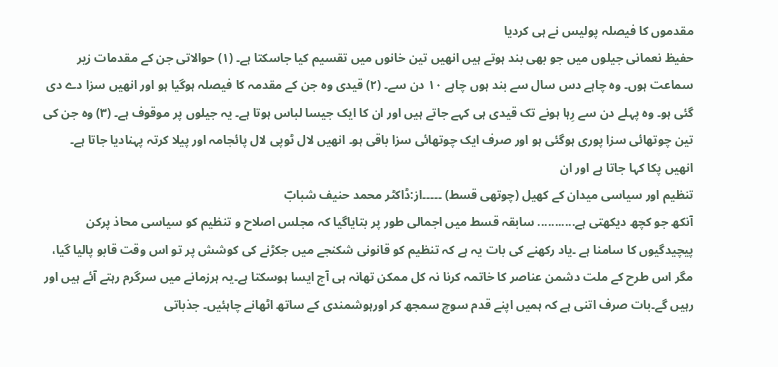مقدموں کا فیصلہ پولیس نے ہی کردیا
حفیظ نعمانی جیلوں میں جو بھی بند ہوتے ہیں انھیں تین خانوں میں تقسیم کیا جاسکتا ہے۔ (۱) حوالاتی جن کے مقدمات زیر سماعت ہوں۔ وہ چاہے دس سال سے بند ہوں چاہے ۱۰ دن سے۔ (۲) قیدی وہ جن کے مقدمہ کا فیصلہ ہوگیا ہو اور انھیں سزا دے دی گئی ہو۔ وہ پہلے دن سے رِہا ہونے تک قیدی ہی کہے جاتے ہیں اور ان کا ایک جیسا لباس ہوتا ہے۔ یہ جیلوں پر موقوف ہے۔ (۳) وہ جن کی تین چوتھائی سزا پوری ہوگئی ہو اور صرف ایک چوتھائی سزا باقی ہو۔ انھیں لال ٹوپی لال پائجامہ اور پیلا کرتہ پہنادیا جاتا ہے۔ انھیں پکا کہا جاتا ہے اور ان
تنظیم اور سیاسی میدان کے کھیل (چوتھی قسط) ۔۔۔۔۔از:ڈاکٹر محمد حنیف شبابؔ
آنکھ جو کچھ دیکھتی ہے........... سابقہ قسط میں اجمالی طور پر بتایاگیا کہ مجلس اصلاح و تنظیم کو سیاسی محاذ پرکن پیچیدگیوں کا سامنا ہے ۔یاد رکھنے کی بات یہ ہے کہ تنظیم کو قانونی شکنجے میں جکڑنے کی کوشش پر تو اس وقت قابو پالیا گیا، مگر اس طرح کے ملت دشمن عناصر کا خاتمہ کرنا نہ کل ممکن تھانہ ہی آج ایسا ہوسکتا ہے۔یہ ہرزمانے میں سرگرم رہتے آئے ہیں اور رہیں گے۔بات صرف اتنی ہے کہ ہمیں اپنے قدم سوچ سمجھ کر اورہوشمندی کے ساتھ اٹھانے چاہئیں۔ جذباتی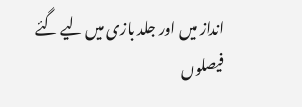انداز میں اور جلد بازی میں لیے گئے فیصلوں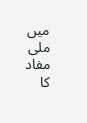میں ملی مفاد کا